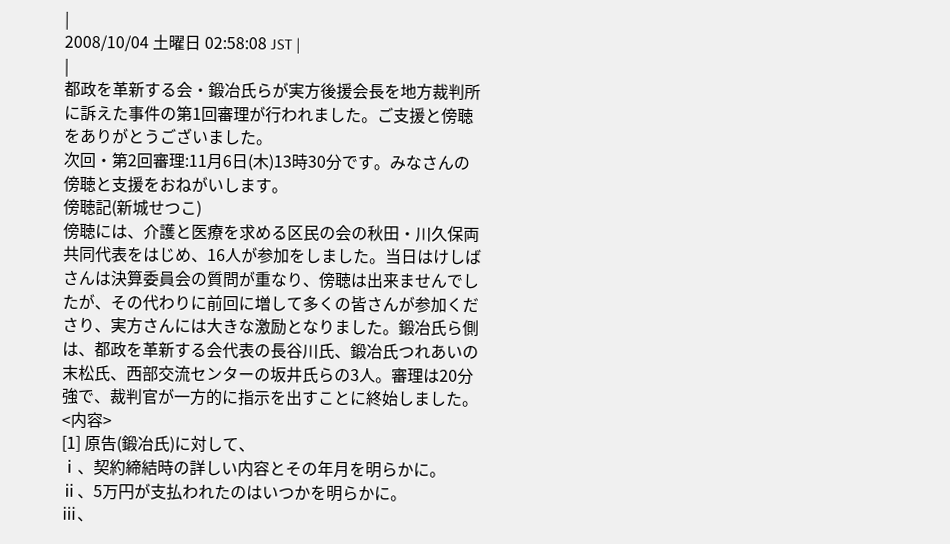|
2008/10/04 土曜日 02:58:08 JST |
|
都政を革新する会・鍛冶氏らが実方後援会長を地方裁判所に訴えた事件の第1回審理が行われました。ご支援と傍聴をありがとうございました。
次回・第2回審理:11月6日(木)13時30分です。みなさんの傍聴と支援をおねがいします。
傍聴記(新城せつこ)
傍聴には、介護と医療を求める区民の会の秋田・川久保両共同代表をはじめ、16人が参加をしました。当日はけしばさんは決算委員会の質問が重なり、傍聴は出来ませんでしたが、その代わりに前回に増して多くの皆さんが参加くださり、実方さんには大きな激励となりました。鍛冶氏ら側は、都政を革新する会代表の長谷川氏、鍛冶氏つれあいの末松氏、西部交流センターの坂井氏らの3人。審理は20分強で、裁判官が一方的に指示を出すことに終始しました。
<内容>
[1] 原告(鍛冶氏)に対して、
ⅰ、契約締結時の詳しい内容とその年月を明らかに。
ⅱ、5万円が支払われたのはいつかを明らかに。
ⅲ、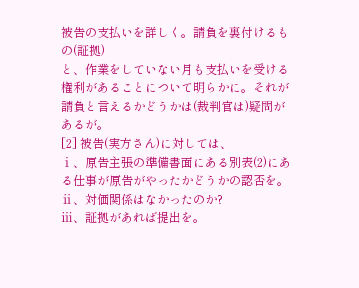被告の支払いを詳しく。請負を裏付けるもの(証拠)
と、作業をしていない月も支払いを受ける権利があることについて明らかに。それが請負と言えるかどうかは(裁判官は)疑問があるが。
[2] 被告(実方さん)に対しては、
ⅰ、原告主張の準備書面にある別表(2)にある仕事が原告がやったかどうかの認否を。
ⅱ、対価関係はなかったのか?
ⅲ、証拠があれば提出を。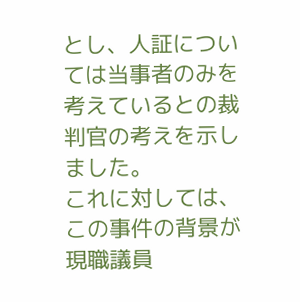とし、人証については当事者のみを考えているとの裁判官の考えを示しました。
これに対しては、この事件の背景が現職議員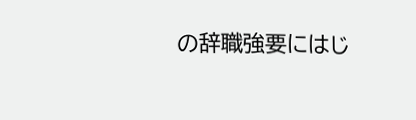の辞職強要にはじ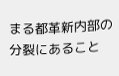まる都革新内部の分裂にあること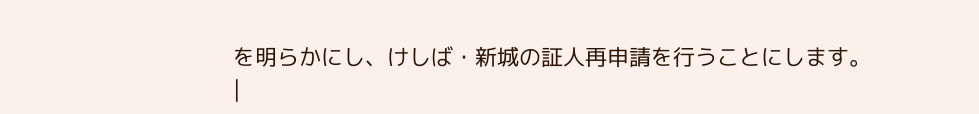を明らかにし、けしば・新城の証人再申請を行うことにします。
|